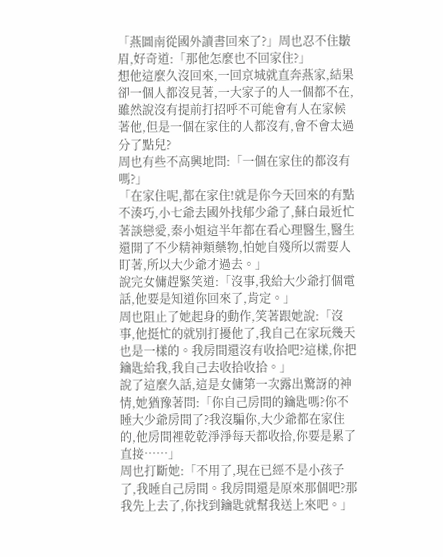「燕圖南從國外讀書回來了?」周也忍不住皺眉,好奇道:「那他怎麼也不回家住?」
想他這麼久沒回來,一回京城就直奔燕家,結果卻一個人都沒見著,一大家子的人一個都不在,雖然說沒有提前打招呼不可能會有人在家候著他,但是一個在家住的人都沒有,會不會太過分了點兒?
周也有些不高興地問:「一個在家住的都沒有嗎?」
「在家住呢,都在家住!就是你今天回來的有點不湊巧,小七爺去國外找郁少爺了,蘇白最近忙著談戀愛,秦小姐這半年都在看心理醫生,醫生還開了不少精神類藥物,怕她自殘所以需要人盯著,所以大少爺才過去。」
說完女傭趕緊笑道:「沒事,我給大少爺打個電話,他要是知道你回來了,肯定。」
周也阻止了她起身的動作,笑著跟她說:「沒事,他挺忙的就別打擾他了,我自己在家玩幾天也是一樣的。我房間還沒有收拾吧?這樣,你把鑰匙給我,我自己去收拾收拾。」
說了這麼久話,這是女傭第一次露出驚訝的神情,她猶豫著問:「你自己房間的鑰匙嗎?你不睡大少爺房間了?我沒騙你,大少爺都在家住的,他房間裡乾乾淨淨每天都收拾,你要是累了直接……」
周也打斷她:「不用了,現在已經不是小孩子了,我睡自己房間。我房間還是原來那個吧?那我先上去了,你找到鑰匙就幫我送上來吧。」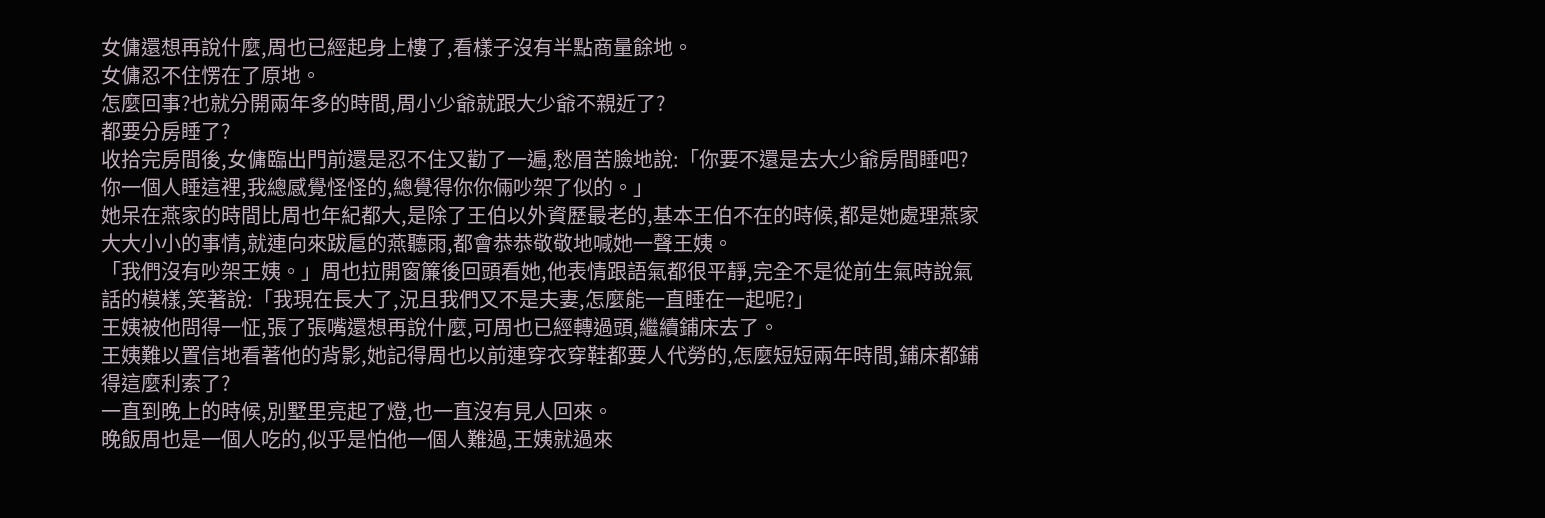女傭還想再說什麼,周也已經起身上樓了,看樣子沒有半點商量餘地。
女傭忍不住愣在了原地。
怎麼回事?也就分開兩年多的時間,周小少爺就跟大少爺不親近了?
都要分房睡了?
收拾完房間後,女傭臨出門前還是忍不住又勸了一遍,愁眉苦臉地說:「你要不還是去大少爺房間睡吧?你一個人睡這裡,我總感覺怪怪的,總覺得你你倆吵架了似的。」
她呆在燕家的時間比周也年紀都大,是除了王伯以外資歷最老的,基本王伯不在的時候,都是她處理燕家大大小小的事情,就連向來跋扈的燕聽雨,都會恭恭敬敬地喊她一聲王姨。
「我們沒有吵架王姨。」周也拉開窗簾後回頭看她,他表情跟語氣都很平靜,完全不是從前生氣時說氣話的模樣,笑著說:「我現在長大了,況且我們又不是夫妻,怎麼能一直睡在一起呢?」
王姨被他問得一怔,張了張嘴還想再說什麼,可周也已經轉過頭,繼續鋪床去了。
王姨難以置信地看著他的背影,她記得周也以前連穿衣穿鞋都要人代勞的,怎麼短短兩年時間,鋪床都鋪得這麼利索了?
一直到晚上的時候,別墅里亮起了燈,也一直沒有見人回來。
晚飯周也是一個人吃的,似乎是怕他一個人難過,王姨就過來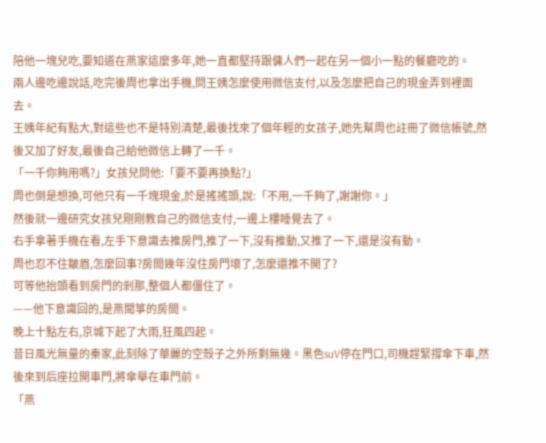陪他一塊兒吃,要知道在燕家這麼多年,她一直都堅持跟傭人們一起在另一個小一點的餐廳吃的。
兩人邊吃邊說話,吃完後周也拿出手機,問王姨怎麼使用微信支付,以及怎麼把自己的現金弄到裡面去。
王姨年紀有點大,對這些也不是特別清楚,最後找來了個年輕的女孩子,她先幫周也註冊了微信帳號,然後又加了好友,最後自己給他微信上轉了一千。
「一千你夠用嗎?」女孩兒問他:「要不要再換點?」
周也倒是想換,可他只有一千塊現金,於是搖搖頭,說:「不用,一千夠了,謝謝你。」
然後就一邊研究女孩兒剛剛教自己的微信支付,一邊上樓睡覺去了。
右手拿著手機在看,左手下意識去推房門,推了一下,沒有推動,又推了一下,還是沒有動。
周也忍不住皺眉,怎麼回事?房間幾年沒住房門壞了,怎麼還推不開了?
可等他抬頭看到房門的剎那,整個人都僵住了。
——他下意識回的,是燕聞箏的房間。
晚上十點左右,京城下起了大雨,狂風四起。
昔日風光無量的秦家,此刻除了華麗的空殼子之外所剩無幾。黑色suV停在門口,司機趕緊撐傘下車,然後來到后座拉開車門,將傘舉在車門前。
「燕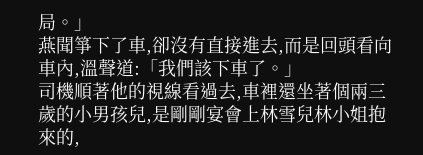局。」
燕聞箏下了車,卻沒有直接進去,而是回頭看向車內,溫聲道:「我們該下車了。」
司機順著他的視線看過去,車裡還坐著個兩三歲的小男孩兒,是剛剛宴會上林雪兒林小姐抱來的,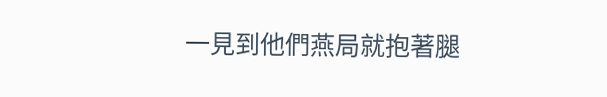一見到他們燕局就抱著腿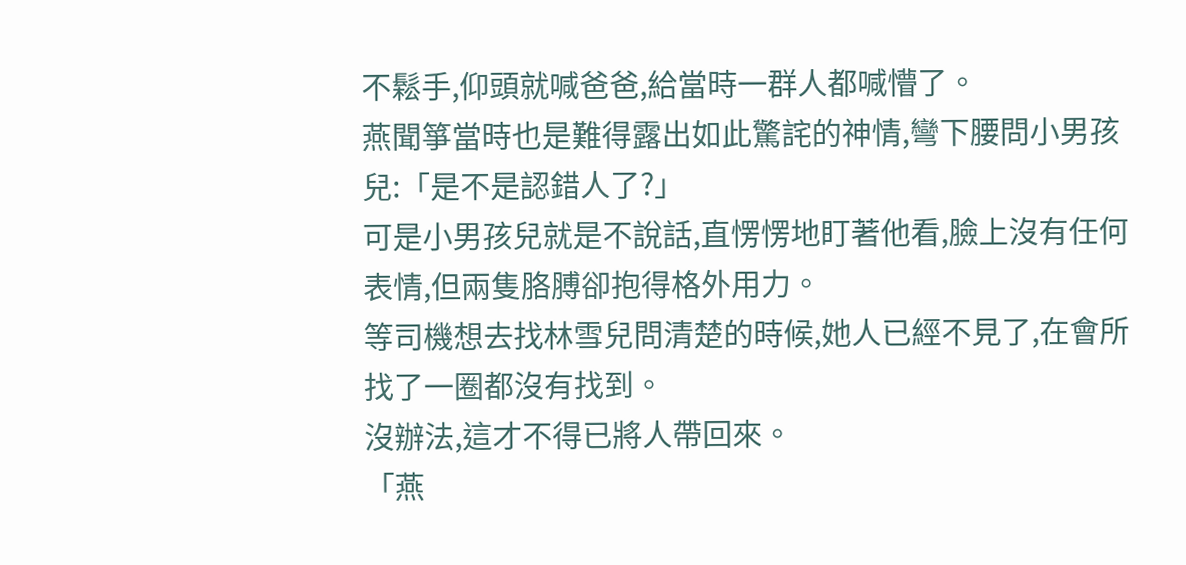不鬆手,仰頭就喊爸爸,給當時一群人都喊懵了。
燕聞箏當時也是難得露出如此驚詫的神情,彎下腰問小男孩兒:「是不是認錯人了?」
可是小男孩兒就是不說話,直愣愣地盯著他看,臉上沒有任何表情,但兩隻胳膊卻抱得格外用力。
等司機想去找林雪兒問清楚的時候,她人已經不見了,在會所找了一圈都沒有找到。
沒辦法,這才不得已將人帶回來。
「燕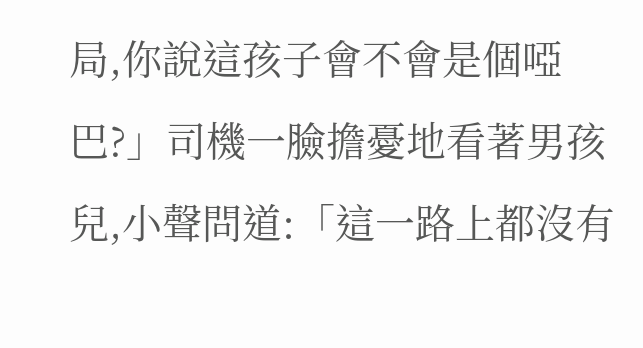局,你說這孩子會不會是個啞巴?」司機一臉擔憂地看著男孩兒,小聲問道:「這一路上都沒有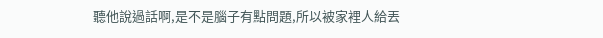聽他說過話啊,是不是腦子有點問題,所以被家裡人給丟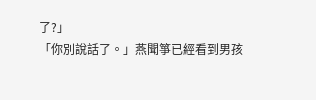了?」
「你別說話了。」燕聞箏已經看到男孩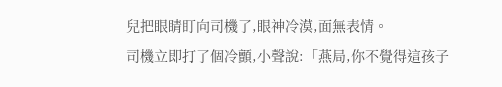兒把眼睛盯向司機了,眼神冷漠,面無表情。
司機立即打了個冷顫,小聲說:「燕局,你不覺得這孩子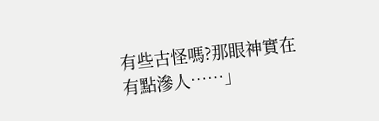有些古怪嗎?那眼神實在有點滲人……」